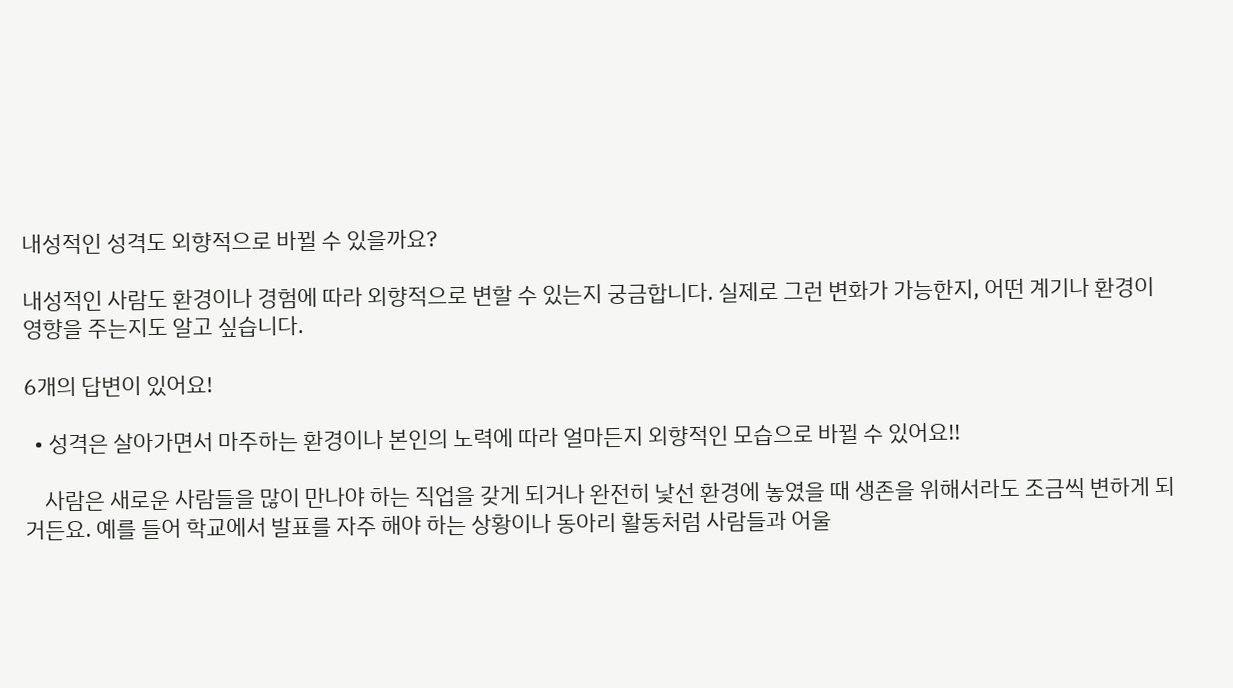내성적인 성격도 외향적으로 바뀔 수 있을까요?

내성적인 사람도 환경이나 경험에 따라 외향적으로 변할 수 있는지 궁금합니다. 실제로 그런 변화가 가능한지, 어떤 계기나 환경이 영향을 주는지도 알고 싶습니다.

6개의 답변이 있어요!

  • 성격은 살아가면서 마주하는 환경이나 본인의 노력에 따라 얼마든지 외향적인 모습으로 바뀔 수 있어요!!

    사람은 새로운 사람들을 많이 만나야 하는 직업을 갖게 되거나 완전히 낯선 환경에 놓였을 때 생존을 위해서라도 조금씩 변하게 되거든요. 예를 들어 학교에서 발표를 자주 해야 하는 상황이나 동아리 활동처럼 사람들과 어울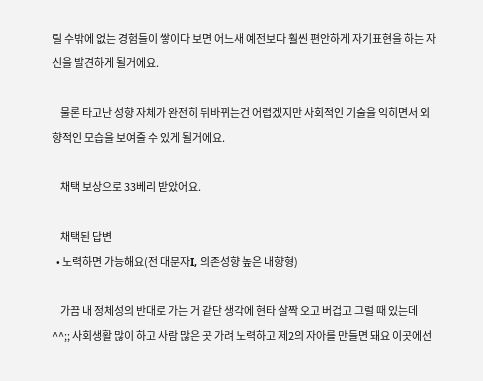릴 수밖에 없는 경험들이 쌓이다 보면 어느새 예전보다 훨씬 편안하게 자기표현을 하는 자신을 발견하게 될거에요.

    물론 타고난 성향 자체가 완전히 뒤바뀌는건 어렵겠지만 사회적인 기술을 익히면서 외향적인 모습을 보여줄 수 있게 될거에요.

    채택 보상으로 33베리 받았어요.

    채택된 답변
  • 노력하면 가능해요(전 대문자I, 의존성향 높은 내향형)

    가끔 내 정체성의 반대로 가는 거 같단 생각에 현타 살짝 오고 버겁고 그럴 때 있는데 ^^;; 사회생활 많이 하고 사람 많은 곳 가려 노력하고 제2의 자아를 만들면 돼요 이곳에선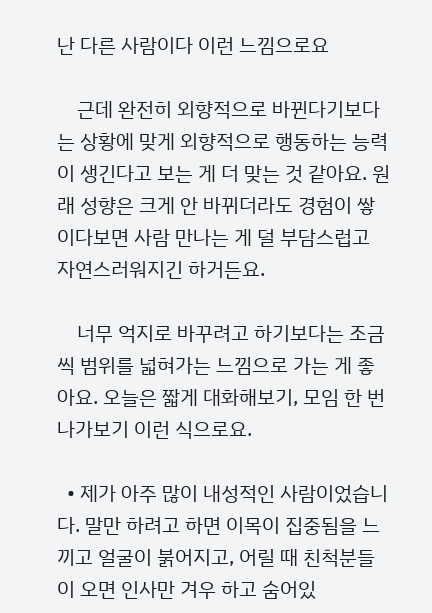난 다른 사람이다 이런 느낌으로요

    근데 완전히 외향적으로 바뀐다기보다는 상황에 맞게 외향적으로 행동하는 능력이 생긴다고 보는 게 더 맞는 것 같아요. 원래 성향은 크게 안 바뀌더라도 경험이 쌓이다보면 사람 만나는 게 덜 부담스럽고 자연스러워지긴 하거든요.

    너무 억지로 바꾸려고 하기보다는 조금씩 범위를 넓혀가는 느낌으로 가는 게 좋아요. 오늘은 짧게 대화해보기, 모임 한 번 나가보기 이런 식으로요.

  • 제가 아주 많이 내성적인 사람이었습니다. 말만 하려고 하면 이목이 집중됨을 느끼고 얼굴이 붉어지고, 어릴 때 친척분들이 오면 인사만 겨우 하고 숨어있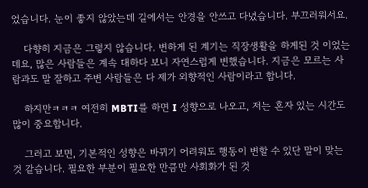었습니다. 눈이 좋지 않았는데 길에서는 안경을 안쓰고 다녔습니다. 부끄러워서요.

    다향히 지금은 그렇지 않습니다. 변하게 된 계기는 직장생활을 하게된 것 이었는데요, 많은 사람들은 계속 대하다 보니 자연스럽게 변했습니다. 지금은 모르는 사람과도 말 잘하고 주변 사람들은 다 제가 외향적인 사람이라고 합니다.

    하지만ㅋㅋㅋ 여전히 MBTI를 하면 I 성향으로 나오고, 저는 혼자 있는 시간도 많이 중요합니다.

    그러고 보면, 기본적인 성향은 바뀌기 어려워도 행동이 변할 수 있단 말이 맞는 것 같습니다. 필요한 부분이 필요한 만큼만 사회화가 된 것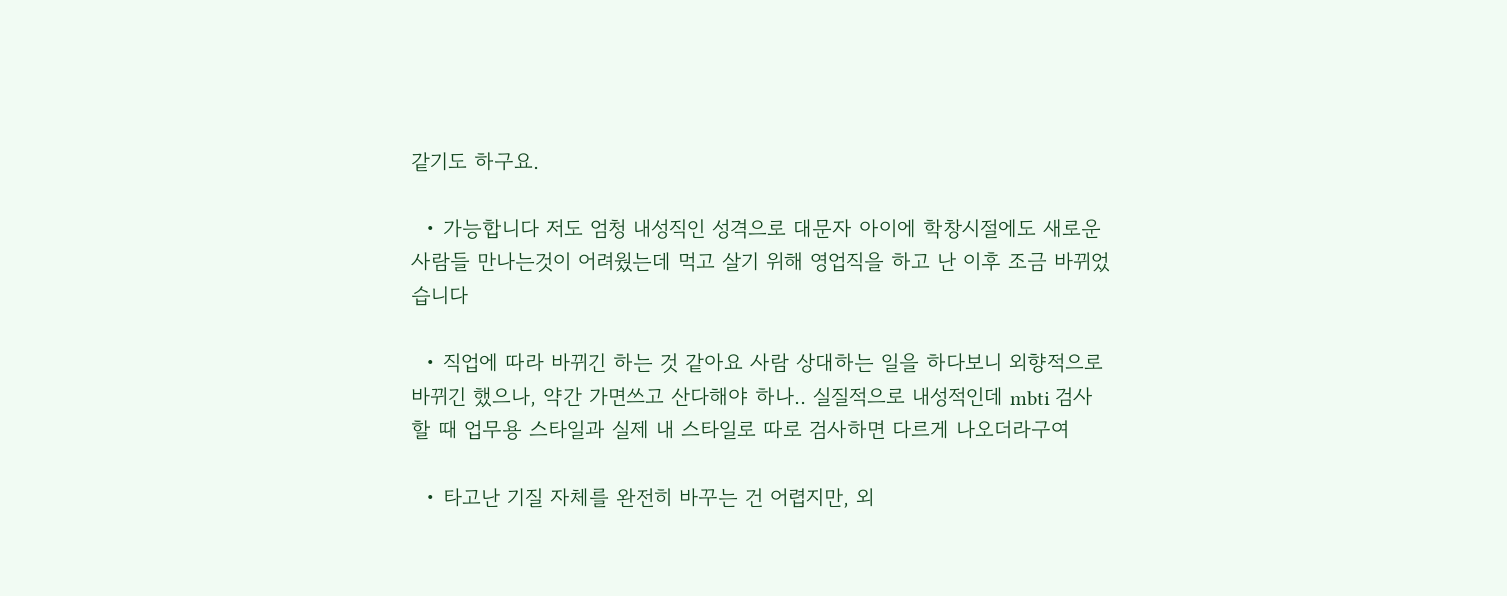같기도 하구요.

  • 가능합니다 저도 엄청 내성직인 성격으로 대문자 아이에 학창시절에도 새로운 사람들 만나는것이 어려웠는데 먹고 살기 위해 영업직을 하고 난 이후 조금 바뀌었습니다

  • 직업에 따라 바뀌긴 하는 것 같아요 사람 상대하는 일을 하다보니 외향적으로 바뀌긴 했으나, 약간 가면쓰고 산다해야 하나.. 실질적으로 내성적인데 mbti 검사 할 때 업무용 스타일과 실제 내 스타일로 따로 검사하면 다르게 나오더라구여

  • 타고난 기질 자체를 완전히 바꾸는 건 어렵지만, 외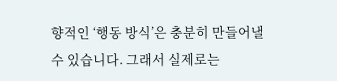향적인 ‘행동 방식’은 충분히 만들어낼 수 있습니다. 그래서 실제로는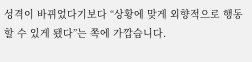성격이 바뀌었다기보다 “상황에 맞게 외향적으로 행동할 수 있게 됐다”는 쪽에 가깝습니다.